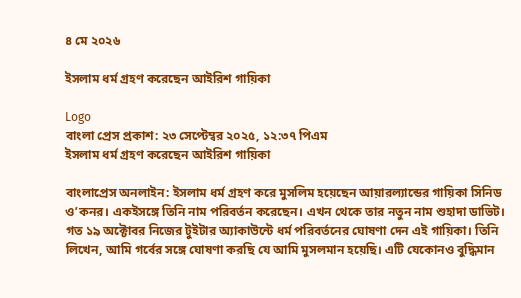৪ মে ২০২৬

ইসলাম ধর্ম গ্রহণ করেছেন আইরিশ গায়িকা

Logo
বাংলা প্রেস প্রকাশ: ২৩ সেপ্টেম্বর ২০২৫, ১২:৩৭ পিএম
ইসলাম ধর্ম গ্রহণ করেছেন আইরিশ গায়িকা

বাংলাপ্রেস অনলাইন: ইসলাম ধর্ম গ্রহণ করে মুসলিম হয়েছেন আয়ার‌ল্যান্ডের গায়িকা সিনিড ও’কনর। একইসঙ্গে তিনি নাম পরিবর্তন করেছেন। এখন থেকে তার নতুন নাম শুহাদা ডাভিট। গত ১৯ অক্টোবর নিজের টুইটার অ্যাকাউন্টে ধর্ম পরিবর্তনের ঘোষণা দেন এই গায়িকা। তিনি লিখেন, আমি গর্বের সঙ্গে ঘোষণা করছি যে আমি মুসলমান হয়েছি। এটি যেকোনও বুদ্ধিমান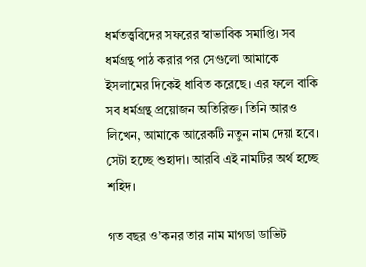ধর্মতত্ত্ববিদের সফরের স্বাভাবিক সমাপ্তি। সব ধর্মগ্রন্থ পাঠ করার পর সেগুলো আমাকে ইসলামের দিকেই ধাবিত করেছে। এর ফলে বাকি সব ধর্মগ্রন্থ প্রয়োজন অতিরিক্ত। তিনি আরও লিখেন, আমাকে আরেকটি নতুন নাম দেয়া হবে। সেটা হচ্ছে শুহাদা। আরবি এই নামটির অর্থ হচ্ছে শহিদ।

গত বছর ও’কনর তার নাম মাগডা ডাভিট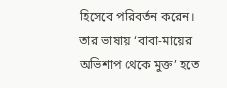হিসেবে পরিবর্তন করেন। তার ভাষায় ‘বাবা-মায়ের অভিশাপ থেকে মুক্ত’ হতে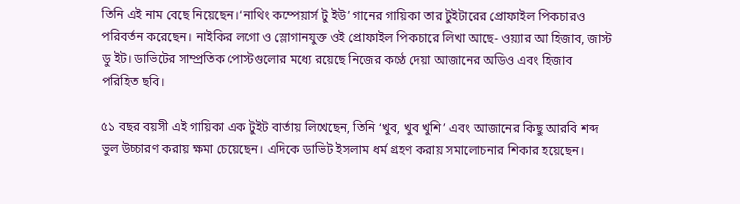তিনি এই নাম বেছে নিয়েছেন।‘নাথিং কম্পেয়ার্স টু ইউ’ গানের গায়িকা তার টুইটারের প্রোফাইল পিকচারও পরিবর্তন করেছেন। নাইকির লগো ও স্লোগানযুক্ত ওই প্রোফাইল পিকচারে লিখা আছে- ওয়্যার আ হিজাব, জাস্ট ডু ইট। ডাভিটের সাম্প্রতিক পোস্টগুলোর মধ্যে রয়েছে নিজের কণ্ঠে দেয়া আজানের অডিও এবং হিজাব পরিহিত ছবি।

৫১ বছর বয়সী এই গায়িকা এক টুইট বার্তায় লিখেছেন, তিনি ‘খুব, খুব খুশি’ এবং আজানের কিছু আরবি শব্দ ভুল উচ্চারণ করায় ক্ষমা চেয়েছেন। এদিকে ডাভিট ইসলাম ধর্ম গ্রহণ করায় সমালোচনার শিকার হয়েছেন।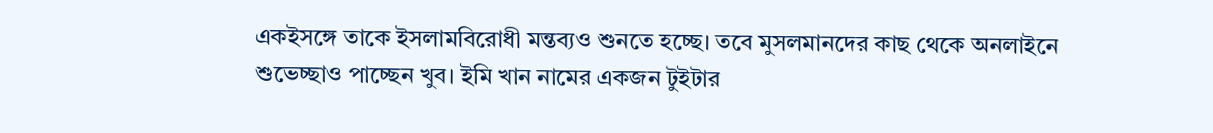একইসঙ্গে তাকে ইসলামবিরোধী মন্তব্যও শুনতে হচ্ছে। তবে মুসলমানদের কাছ থেকে অনলাইনে শুভেচ্ছাও পাচ্ছেন খুব। ইমি খান নামের একজন টুইটার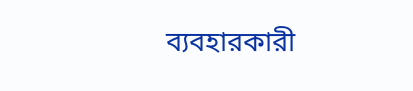ব্যবহারকারী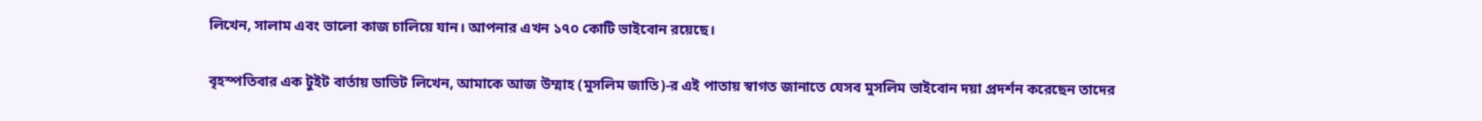লিখেন, সালাম এবং ভালো কাজ চালিয়ে যান। আপনার এখন ১৭০ কোটি ভাইবোন রয়েছে।

বৃহস্পতিবার এক টুইট বার্তায় ডাভিট লিখেন, আমাকে আজ উম্মাহ (মুসলিম জাতি)-র এই পাতায় স্বাগত জানাতে যেসব মুসলিম ভাইবোন দয়া প্রদর্শন করেছেন তাদের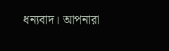ধন্যবাদ। আপনারা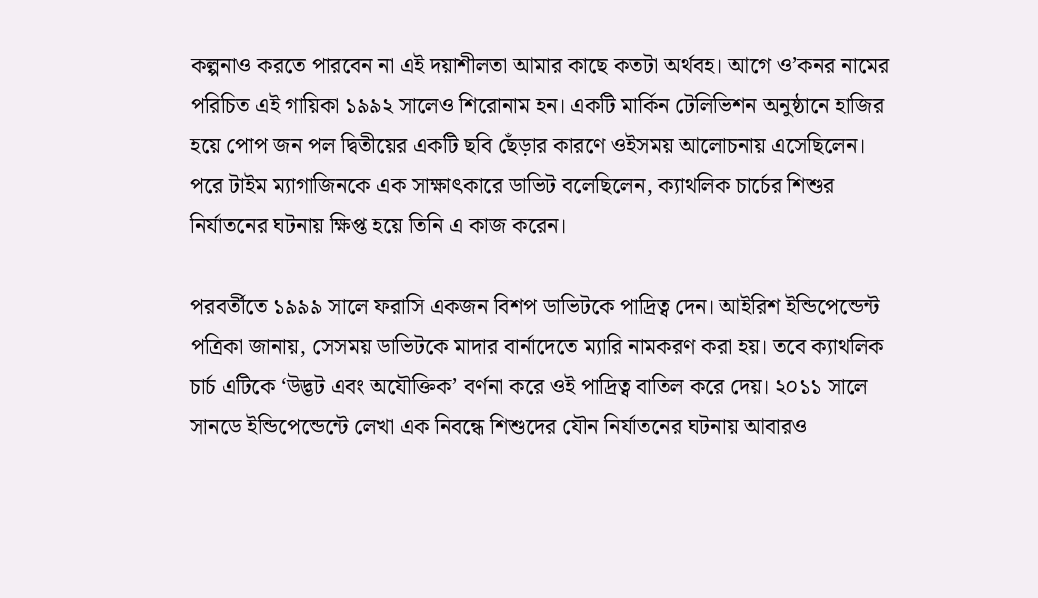কল্পনাও করতে পারবেন না এই দয়াশীলতা আমার কাছে কতটা অর্থবহ। আগে ও’কনর নামের পরিচিত এই গায়িকা ১৯৯২ সালেও শিরোনাম হন। একটি মার্কিন টেলিভিশন অনুষ্ঠানে হাজির হয়ে পোপ জন পল দ্বিতীয়ের একটি ছবি ছেঁড়ার কারণে ওইসময় আলোচনায় এসেছিলেন। পরে টাইম ম্যাগাজিনকে এক সাক্ষাৎকারে ডাভিট বলেছিলেন, ক্যাথলিক চার্চের শিশুর নির্যাতনের ঘটনায় ক্ষিপ্ত হয়ে তিনি এ কাজ করেন।

পরবর্তীতে ১৯৯৯ সালে ফরাসি একজন বিশপ ডাভিটকে পাদ্রিত্ব দেন। আইরিশ ইন্ডিপেন্ডেন্ট পত্রিকা জানায়, সেসময় ডাভিটকে মাদার বার্নাদেতে ম্যারি নামকরণ করা হয়। তবে ক্যাথলিক চার্চ এটিকে ‘উদ্ভট এবং অযৌক্তিক’ বর্ণনা করে ওই পাদ্রিত্ব বাতিল করে দেয়। ২০১১ সালে সানডে ইন্ডিপেন্ডেন্টে লেখা এক নিবন্ধে শিশুদের যৌন নির্যাতনের ঘটনায় আবারও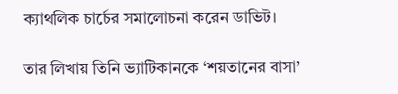ক্যাথলিক চার্চের সমালোচনা করেন ডাভিট।

তার লিখায় তিনি ভ্যাটিকানকে ‘শয়তানের বাসা’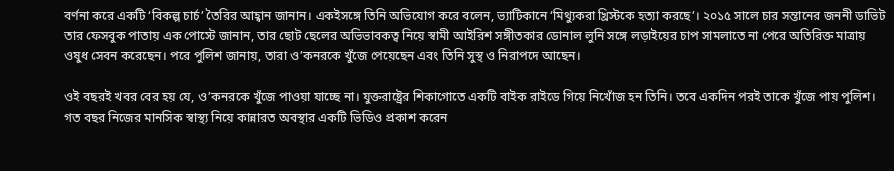বর্ণনা করে একটি ‘বিকল্প চার্চ’ তৈরির আহ্বান জানান। একইসঙ্গে তিনি অভিযোগ করে বলেন, ভ্যাটিকানে ‘মিথ্যুকরা খ্রিস্টকে হত্যা করছে’। ২০১৫ সালে চার সন্তানের জননী ডাভিট তার ফেসবুক পাতায় এক পোস্টে জানান, তার ছোট ছেলের অভিভাবকত্ব নিয়ে স্বামী আইরিশ সঙ্গীতকার ডোনাল লুনি সঙ্গে লড়াইয়ের চাপ সামলাতে না পেরে অতিরিক্ত মাত্রায় ওষুধ সেবন করেছেন। পরে পুলিশ জানায়, তারা ও’কনরকে খুঁজে পেয়েছেন এবং তিনি সুস্থ ও নিরাপদে আছেন।

ওই বছরই খবর বের হয় যে, ও’কনরকে খুঁজে পাওয়া যাচ্ছে না। যুক্তরাষ্ট্রের শিকাগোতে একটি বাইক রাইডে গিয়ে নিখোঁজ হন তিনি। তবে একদিন পরই তাকে খুঁজে পায় পুলিশ। গত বছর নিজের মানসিক স্বাস্থ্য নিয়ে কান্নারত অবস্থার একটি ভিডিও প্রকাশ করেন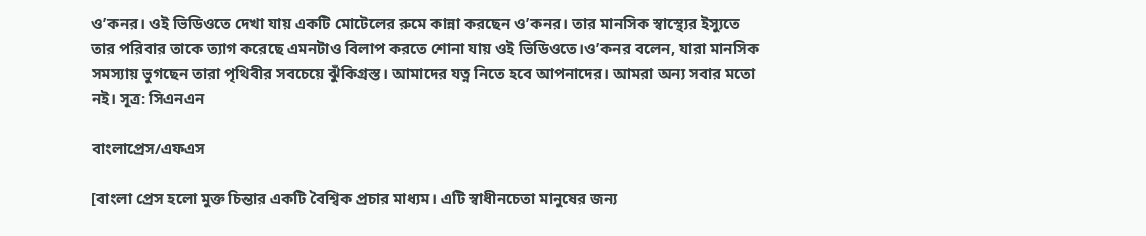ও’কনর। ওই ভিডিওতে দেখা যায় একটি মোটেলের রুমে কান্না করছেন ও’কনর। তার মানসিক স্বাস্থ্যের ইস্যুতে তার পরিবার তাকে ত্যাগ করেছে এমনটাও বিলাপ করতে শোনা যায় ওই ভিডিওতে।ও’কনর বলেন, যারা মানসিক সমস্যায় ভুগছেন তারা পৃথিবীর সবচেয়ে ঝুঁকিগ্রস্ত। আমাদের যত্ন নিতে হবে আপনাদের। আমরা অন্য সবার মতো নই। সূত্র: সিএনএন

বাংলাপ্রেস/এফএস

[বাংলা প্রেস হলো মুক্ত চিন্তার একটি বৈশ্বিক প্রচার মাধ্যম। এটি স্বাধীনচেতা মানুষের জন্য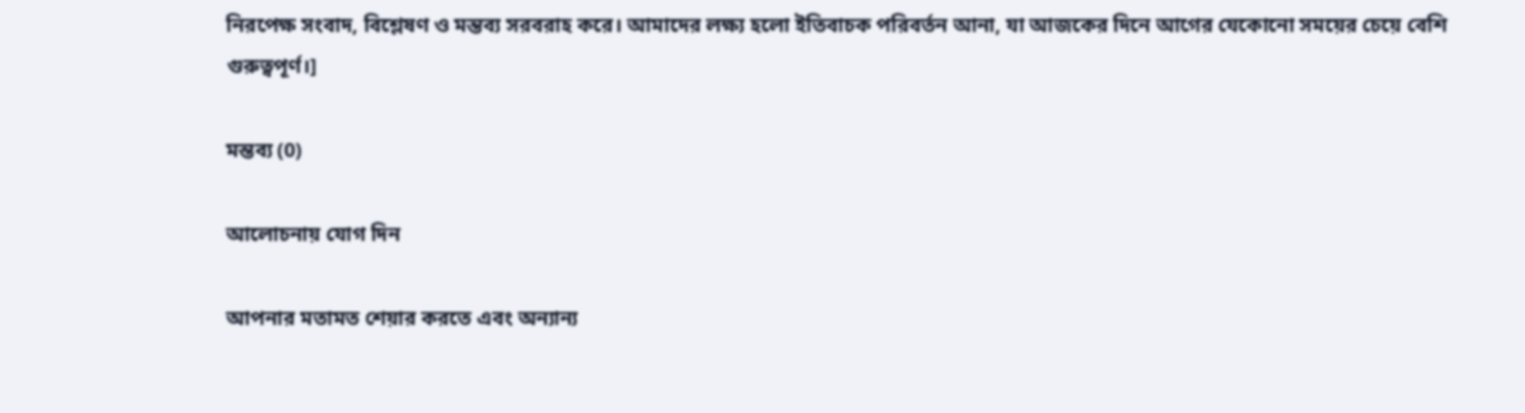নিরপেক্ষ সংবাদ, বিশ্লেষণ ও মন্তব্য সরবরাহ করে। আমাদের লক্ষ্য হলো ইতিবাচক পরিবর্তন আনা, যা আজকের দিনে আগের যেকোনো সময়ের চেয়ে বেশি গুরুত্বপূর্ণ।]

মন্তব্য (0)

আলোচনায় যোগ দিন

আপনার মতামত শেয়ার করতে এবং অন্যান্য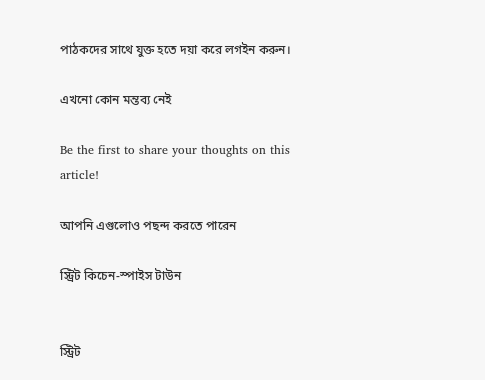পাঠকদের সাথে যুক্ত হতে দয়া করে লগইন করুন।

এখনো কোন মন্তব্য নেই

Be the first to share your thoughts on this article!

আপনি এগুলোও পছন্দ করতে পারেন

স্ট্রিট কিচেন-স্পাইস টাউন


স্ট্রিট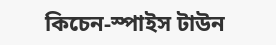কিচেন-স্পাইস টাউন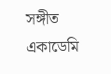সঙ্গীত একাডেমি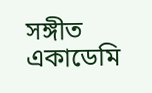সঙ্গীত একাডেমি